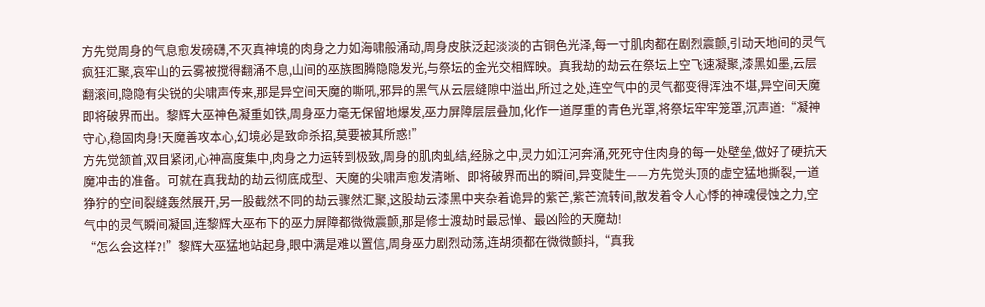方先觉周身的气息愈发磅礴,不灭真神境的肉身之力如海啸般涌动,周身皮肤泛起淡淡的古铜色光泽,每一寸肌肉都在剧烈震颤,引动天地间的灵气疯狂汇聚,哀牢山的云雾被搅得翻涌不息,山间的巫族图腾隐隐发光,与祭坛的金光交相辉映。真我劫的劫云在祭坛上空飞速凝聚,漆黑如墨,云层翻滚间,隐隐有尖锐的尖啸声传来,那是异空间天魔的嘶吼,邪异的黑气从云层缝隙中溢出,所过之处,连空气中的灵气都变得浑浊不堪,异空间天魔即将破界而出。黎辉大巫神色凝重如铁,周身巫力毫无保留地爆发,巫力屏障层层叠加,化作一道厚重的青色光罩,将祭坛牢牢笼罩,沉声道:“凝神守心,稳固肉身!天魔善攻本心,幻境必是致命杀招,莫要被其所惑!”
方先觉颔首,双目紧闭,心神高度集中,肉身之力运转到极致,周身的肌肉虬结,经脉之中,灵力如江河奔涌,死死守住肉身的每一处壁垒,做好了硬抗天魔冲击的准备。可就在真我劫的劫云彻底成型、天魔的尖啸声愈发清晰、即将破界而出的瞬间,异变陡生——方先觉头顶的虚空猛地撕裂,一道狰狞的空间裂缝轰然展开,另一股截然不同的劫云骤然汇聚,这股劫云漆黑中夹杂着诡异的紫芒,紫芒流转间,散发着令人心悸的神魂侵蚀之力,空气中的灵气瞬间凝固,连黎辉大巫布下的巫力屏障都微微震颤,那是修士渡劫时最忌惮、最凶险的天魔劫!
“怎么会这样?!”黎辉大巫猛地站起身,眼中满是难以置信,周身巫力剧烈动荡,连胡须都在微微颤抖,“真我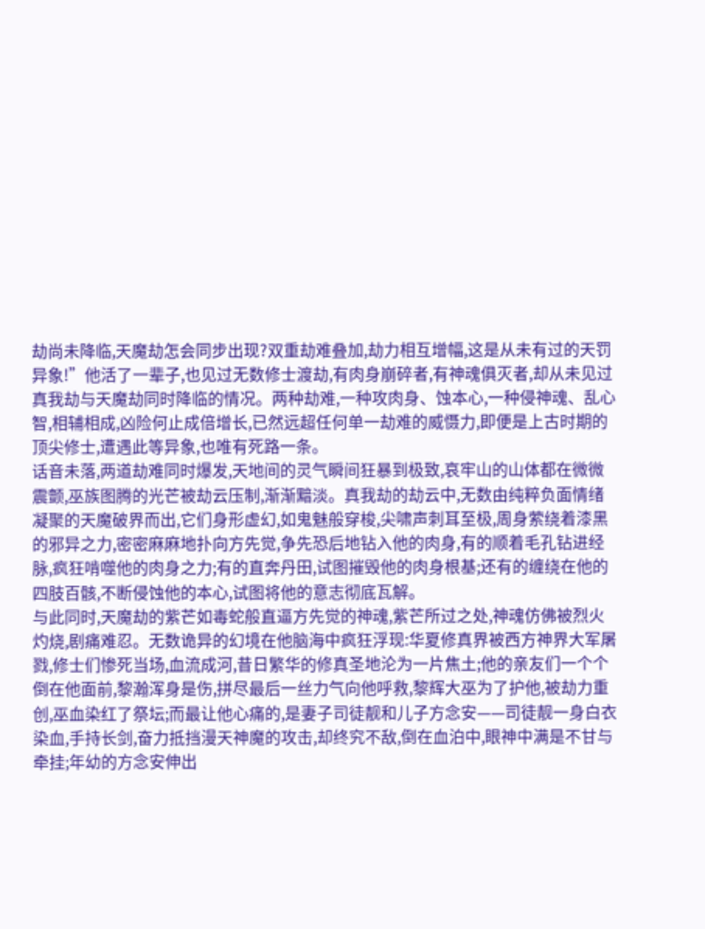劫尚未降临,天魔劫怎会同步出现?双重劫难叠加,劫力相互增幅,这是从未有过的天罚异象!”他活了一辈子,也见过无数修士渡劫,有肉身崩碎者,有神魂俱灭者,却从未见过真我劫与天魔劫同时降临的情况。两种劫难,一种攻肉身、蚀本心,一种侵神魂、乱心智,相辅相成,凶险何止成倍增长,已然远超任何单一劫难的威慑力,即便是上古时期的顶尖修士,遭遇此等异象,也唯有死路一条。
话音未落,两道劫难同时爆发,天地间的灵气瞬间狂暴到极致,哀牢山的山体都在微微震颤,巫族图腾的光芒被劫云压制,渐渐黯淡。真我劫的劫云中,无数由纯粹负面情绪凝聚的天魔破界而出,它们身形虚幻,如鬼魅般穿梭,尖啸声刺耳至极,周身萦绕着漆黑的邪异之力,密密麻麻地扑向方先觉,争先恐后地钻入他的肉身,有的顺着毛孔钻进经脉,疯狂啃噬他的肉身之力;有的直奔丹田,试图摧毁他的肉身根基;还有的缠绕在他的四肢百骸,不断侵蚀他的本心,试图将他的意志彻底瓦解。
与此同时,天魔劫的紫芒如毒蛇般直逼方先觉的神魂,紫芒所过之处,神魂仿佛被烈火灼烧,剧痛难忍。无数诡异的幻境在他脑海中疯狂浮现:华夏修真界被西方神界大军屠戮,修士们惨死当场,血流成河,昔日繁华的修真圣地沦为一片焦土;他的亲友们一个个倒在他面前,黎瀚浑身是伤,拼尽最后一丝力气向他呼救,黎辉大巫为了护他,被劫力重创,巫血染红了祭坛;而最让他心痛的,是妻子司徒靓和儿子方念安——司徒靓一身白衣染血,手持长剑,奋力抵挡漫天神魔的攻击,却终究不敌,倒在血泊中,眼神中满是不甘与牵挂;年幼的方念安伸出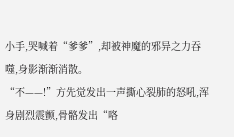小手,哭喊着“爹爹”,却被神魔的邪异之力吞噬,身影渐渐消散。
“不——!”方先觉发出一声撕心裂肺的怒吼,浑身剧烈震颤,骨骼发出“咯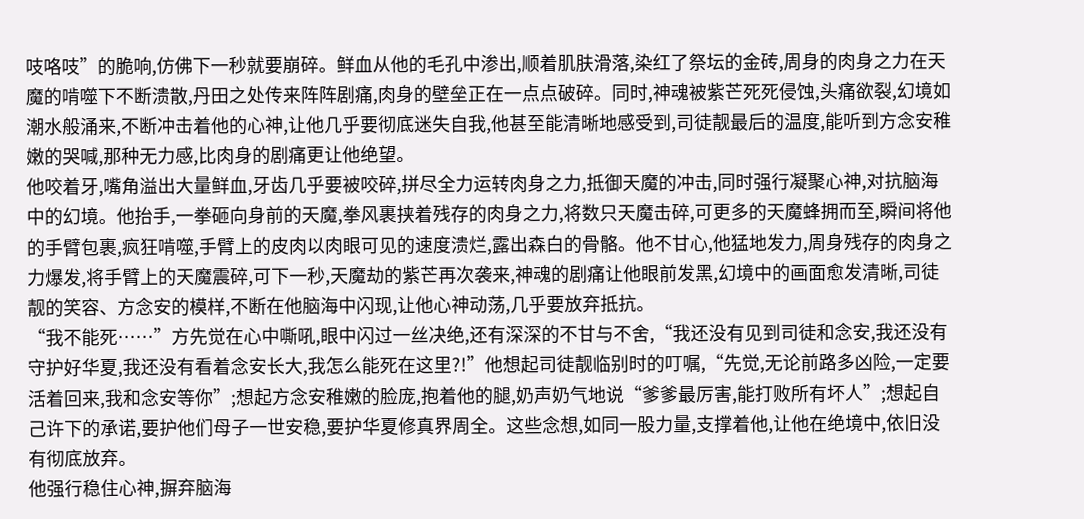吱咯吱”的脆响,仿佛下一秒就要崩碎。鲜血从他的毛孔中渗出,顺着肌肤滑落,染红了祭坛的金砖,周身的肉身之力在天魔的啃噬下不断溃散,丹田之处传来阵阵剧痛,肉身的壁垒正在一点点破碎。同时,神魂被紫芒死死侵蚀,头痛欲裂,幻境如潮水般涌来,不断冲击着他的心神,让他几乎要彻底迷失自我,他甚至能清晰地感受到,司徒靓最后的温度,能听到方念安稚嫩的哭喊,那种无力感,比肉身的剧痛更让他绝望。
他咬着牙,嘴角溢出大量鲜血,牙齿几乎要被咬碎,拼尽全力运转肉身之力,抵御天魔的冲击,同时强行凝聚心神,对抗脑海中的幻境。他抬手,一拳砸向身前的天魔,拳风裹挟着残存的肉身之力,将数只天魔击碎,可更多的天魔蜂拥而至,瞬间将他的手臂包裹,疯狂啃噬,手臂上的皮肉以肉眼可见的速度溃烂,露出森白的骨骼。他不甘心,他猛地发力,周身残存的肉身之力爆发,将手臂上的天魔震碎,可下一秒,天魔劫的紫芒再次袭来,神魂的剧痛让他眼前发黑,幻境中的画面愈发清晰,司徒靓的笑容、方念安的模样,不断在他脑海中闪现,让他心神动荡,几乎要放弃抵抗。
“我不能死……”方先觉在心中嘶吼,眼中闪过一丝决绝,还有深深的不甘与不舍,“我还没有见到司徒和念安,我还没有守护好华夏,我还没有看着念安长大,我怎么能死在这里?!”他想起司徒靓临别时的叮嘱,“先觉,无论前路多凶险,一定要活着回来,我和念安等你”;想起方念安稚嫩的脸庞,抱着他的腿,奶声奶气地说“爹爹最厉害,能打败所有坏人”;想起自己许下的承诺,要护他们母子一世安稳,要护华夏修真界周全。这些念想,如同一股力量,支撑着他,让他在绝境中,依旧没有彻底放弃。
他强行稳住心神,摒弃脑海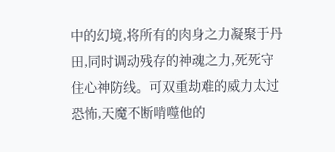中的幻境,将所有的肉身之力凝聚于丹田,同时调动残存的神魂之力,死死守住心神防线。可双重劫难的威力太过恐怖,天魔不断啃噬他的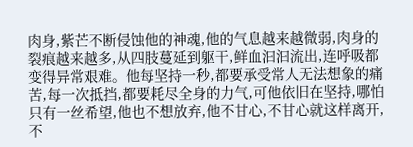肉身,紫芒不断侵蚀他的神魂,他的气息越来越微弱,肉身的裂痕越来越多,从四肢蔓延到躯干,鲜血汩汩流出,连呼吸都变得异常艰难。他每坚持一秒,都要承受常人无法想象的痛苦,每一次抵挡,都要耗尽全身的力气,可他依旧在坚持,哪怕只有一丝希望,他也不想放弃,他不甘心,不甘心就这样离开,不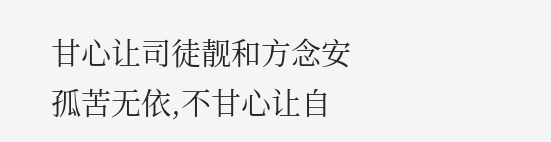甘心让司徒靓和方念安孤苦无依,不甘心让自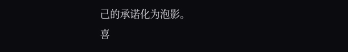己的承诺化为泡影。
喜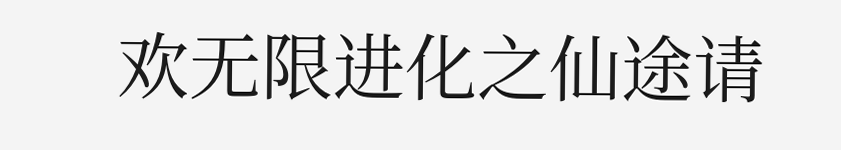欢无限进化之仙途请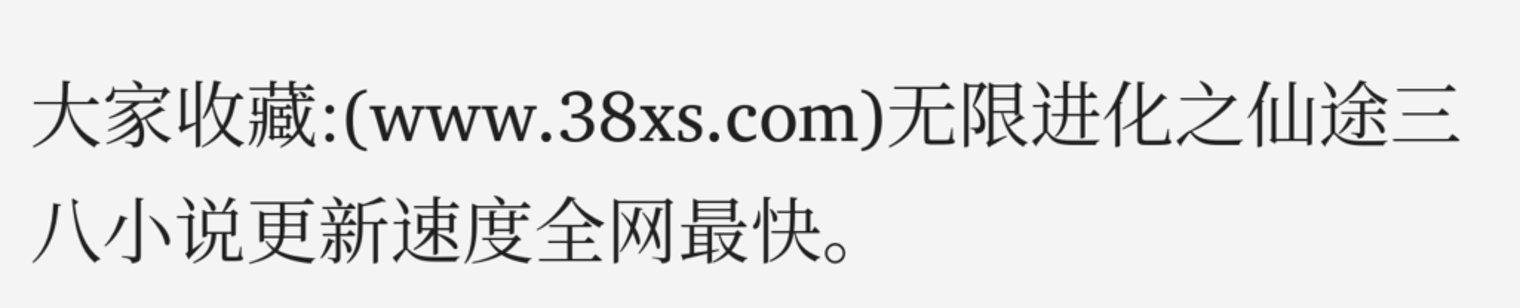大家收藏:(www.38xs.com)无限进化之仙途三八小说更新速度全网最快。